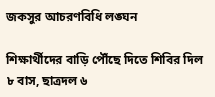জকসুর আচরণবিধি লঙ্ঘন

শিক্ষার্থীদের বাড়ি পৌঁছে দিতে শিবির দিল ৮ বাস, ছাত্রদল ৬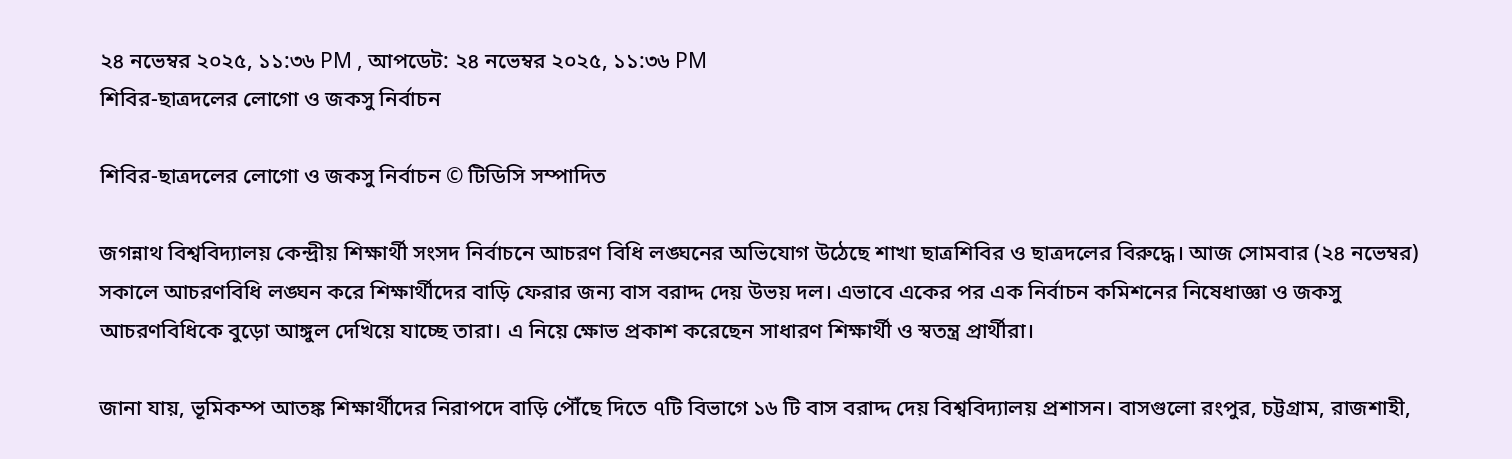২৪ নভেম্বর ২০২৫, ১১:৩৬ PM , আপডেট: ২৪ নভেম্বর ২০২৫, ১১:৩৬ PM
শিবির-ছাত্রদলের লোগো ও জকসু নির্বাচন

শিবির-ছাত্রদলের লোগো ও জকসু নির্বাচন © টিডিসি সম্পাদিত

জগন্নাথ বিশ্ববিদ্যালয় কেন্দ্রীয় শিক্ষার্থী সংসদ নির্বাচনে আচরণ বিধি লঙ্ঘনের অভিযোগ উঠেছে শাখা ছাত্রশিবির ও ছাত্রদলের বিরুদ্ধে। আজ সোমবার (২৪ নভেম্বর) সকালে আচরণবিধি লঙ্ঘন করে শিক্ষার্থীদের বাড়ি ফেরার জন্য বাস বরাদ্দ দেয় উভয় দল। এভাবে একের পর এক নির্বাচন কমিশনের নিষেধাজ্ঞা ও জকসু আচরণবিধিকে বুড়ো আঙ্গুল দেখিয়ে যাচ্ছে তারা। এ নিয়ে ক্ষোভ প্রকাশ করেছেন সাধারণ শিক্ষার্থী ও স্বতন্ত্র প্রার্থীরা।

জানা যায়, ভূমিকম্প আতঙ্ক শিক্ষার্থীদের নিরাপদে বাড়ি পৌঁছে দিতে ৭টি বিভাগে ১৬ টি বাস বরাদ্দ দেয় বিশ্ববিদ্যালয় প্রশাসন। বাসগুলো রংপুর, চট্টগ্রাম, রাজশাহী,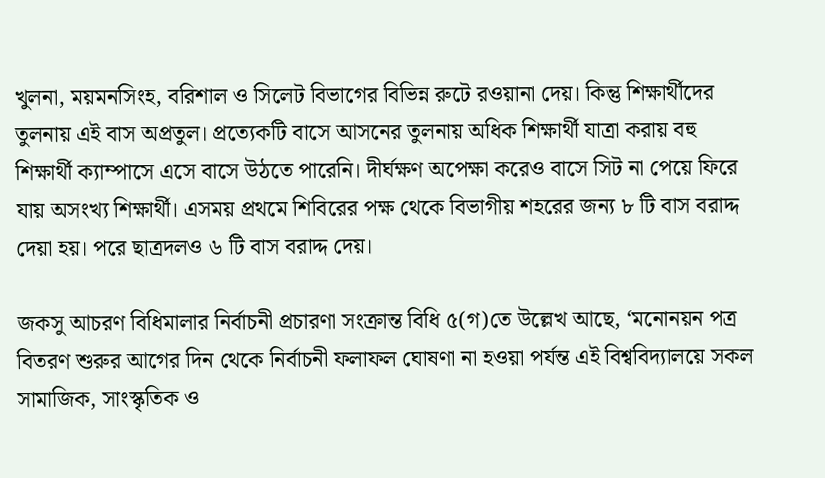খুলনা, ময়মনসিংহ, বরিশাল ও সিলেট বিভাগের বিভিন্ন রুটে রওয়ানা দেয়। কিন্তু শিক্ষার্থীদের তুলনায় এই বাস অপ্রতুল। প্রত্যেকটি বাসে আসনের তুলনায় অধিক শিক্ষার্থী যাত্রা করায় বহু শিক্ষার্থী ক্যাম্পাসে এসে বাসে উঠতে পারেনি। দীর্ঘক্ষণ অপেক্ষা করেও বাসে সিট না পেয়ে ফিরে যায় অসংখ্য শিক্ষার্থী। এসময় প্রথমে শিবিরের পক্ষ থেকে বিভাগীয় শহরের জন্য ৮ টি বাস বরাদ্দ দেয়া হয়। পরে ছাত্রদলও ৬ টি বাস বরাদ্দ দেয়।

জকসু আচরণ বিধিমালার নির্বাচনী প্রচারণা সংক্রান্ত বিধি ৫(গ)তে উল্লেখ আছে, ‘মনোনয়ন পত্র বিতরণ শুরুর আগের দিন থেকে নির্বাচনী ফলাফল ঘোষণা না হওয়া পর্যন্ত এই বিশ্ববিদ্যালয়ে সকল সামাজিক, সাংস্কৃতিক ও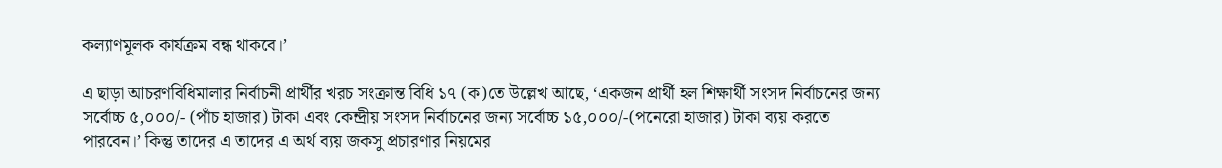কল্যাণমূলক কার্যক্রম বন্ধ থাকবে।’

এ ছাড়া আচরণবিধিমালার নির্বাচনী প্রার্থীর খরচ সংক্রান্ত বিধি ১৭ (ক)তে উল্লেখ আছে, ‘একজন প্রার্থী হল শিক্ষার্থী সংসদ নির্বাচনের জন্য সর্বোচ্চ ৫,০০০/- (পাঁচ হাজার) টাকা এবং কেন্দ্রীয় সংসদ নির্বাচনের জন্য সর্বোচ্চ ১৫,০০০/-(পনেরো হাজার) টাকা ব্যয় করতে পারবেন।’ কিন্তু তাদের এ তাদের এ অর্থ ব্যয় জকসু প্রচারণার নিয়মের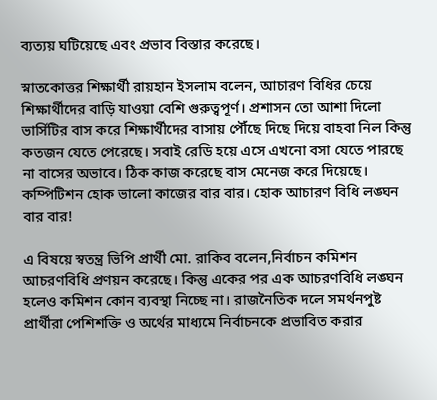ব্যত্যয় ঘটিয়েছে এবং প্রভাব বিস্তার করেছে।

স্নাতকোত্তর শিক্ষার্থী রায়হান ইসলাম বলেন, আচারণ বিধির চেয়ে শিক্ষার্থীদের বাড়ি যাওয়া বেশি গুরুত্বপূর্ণ। প্রশাসন তো আশা দিলো ভার্সিটির বাস করে শিক্ষার্থীদের বাসায় পৌঁছে দিছে দিয়ে বাহবা নিল কিন্তু কতজন যেতে পেরেছে। সবাই রেডি হয়ে এসে এখনো বসা যেতে পারছে না বাসের অভাবে। ঠিক কাজ করেছে বাস মেনেজ করে দিয়েছে। কম্পিটিশন হোক ভালো কাজের বার বার। হোক আচারণ বিধি লঙ্ঘন বার বার!

এ বিষয়ে স্বতন্ত্র ভিপি প্রার্থী মো. রাকিব বলেন,নির্বাচন কমিশন আচরণবিধি প্রণয়ন করেছে। কিন্তু একের পর এক আচরণবিধি লঙ্ঘন হলেও কমিশন কোন ব্যবস্থা নিচ্ছে না। রাজনৈতিক দলে সমর্থনপুষ্ট প্রার্থীরা পেশিশক্তি ও অর্থের মাধ্যমে নির্বাচনকে প্রভাবিত করার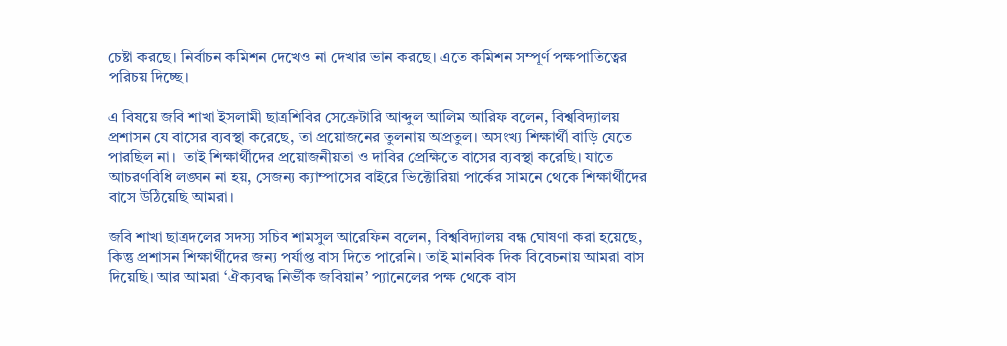চেষ্টা করছে। নির্বাচন কমিশন দেখেও না দেখার ভান করছে। এতে কমিশন সম্পূর্ণ পক্ষপাতিত্বের পরিচয় দিচ্ছে।

এ বিষয়ে জবি শাখা ইসলামী ছাত্রশিবির সেক্রেটারি আব্দুল আলিম আরিফ বলেন, বিশ্ববিদ্যালয় প্রশাসন যে বাসের ব্যবস্থা করেছে, তা প্রয়োজনের তুলনায় অপ্রতুল। অসংখ্য শিক্ষার্থী বাড়ি যেতে পারছিল না।  তাই শিক্ষার্থীদের প্রয়োজনীয়তা ও দাবির প্রেক্ষিতে বাসের ব্যবস্থা করেছি। যাতে আচরণবিধি লঙ্ঘন না হয়, সেজন্য ক্যাম্পাসের বাইরে ভিক্টোরিয়া পার্কের সামনে থেকে শিক্ষার্থীদের বাসে উঠিয়েছি আমরা।

জবি শাখা ছাত্রদলের সদস্য সচিব শামসুল আরেফিন বলেন, বিশ্ববিদ্যালয় বন্ধ ঘোষণা করা হয়েছে, কিন্তু প্রশাসন শিক্ষার্থীদের জন্য পর্যাপ্ত বাস দিতে পারেনি। তাই মানবিক দিক বিবেচনায় আমরা বাস দিয়েছি। আর আমরা ‘ঐক্যবদ্ধ নির্ভীক জবিয়ান’ প্যানেলের পক্ষ থেকে বাস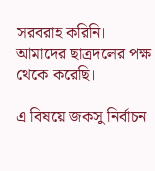সরবরাহ করিনি। আমাদের ছাত্রদলের পক্ষ থেকে করেছি।

এ বিষয়ে জকসু নির্বাচন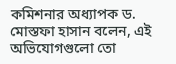কমিশনার অধ্যাপক ড. মোস্তফা হাসান বলেন, এই অভিযোগগুলো তো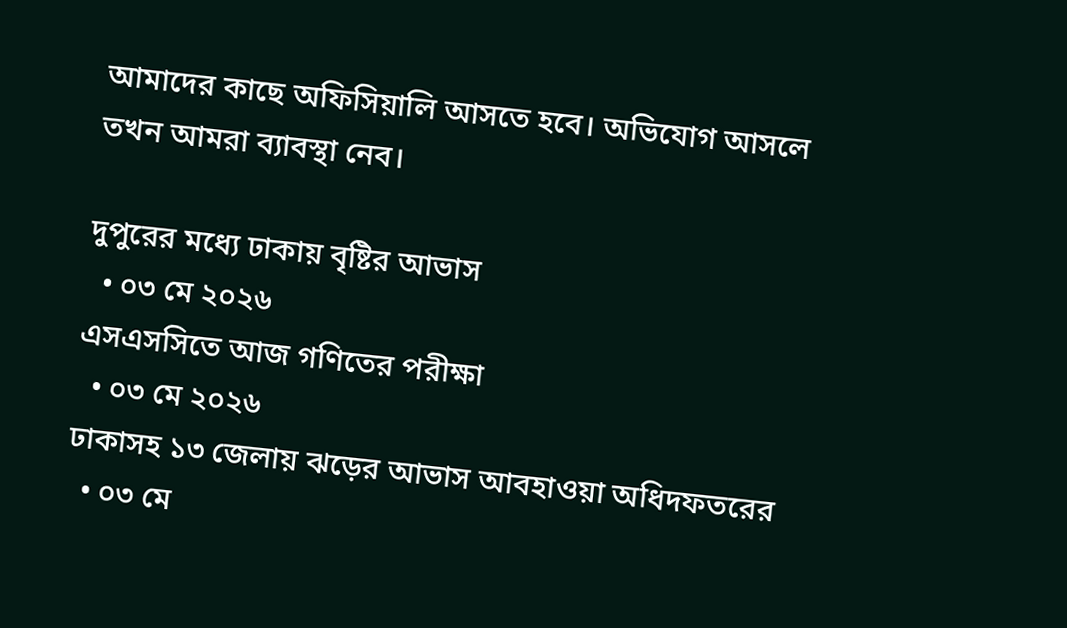আমাদের কাছে অফিসিয়ালি আসতে হবে। অভিযোগ আসলে তখন আমরা ব্যাবস্থা নেব।

দুপুরের মধ্যে ঢাকায় বৃষ্টির আভাস
  • ০৩ মে ২০২৬
এসএসসিতে আজ গণিতের পরীক্ষা
  • ০৩ মে ২০২৬
ঢাকাসহ ১৩ জেলায় ঝড়ের আভাস আবহাওয়া অধিদফতরের
  • ০৩ মে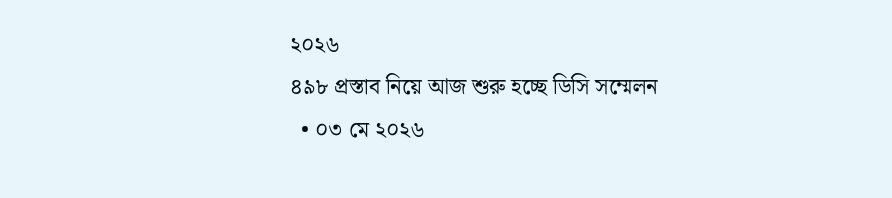২০২৬
৪৯৮ প্রস্তাব নিয়ে আজ শুরু হচ্ছে ডিসি সম্মেলন
  • ০৩ মে ২০২৬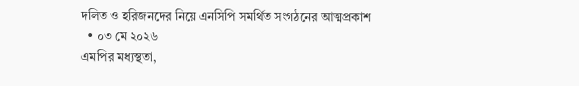দলিত ও হরিজনদের নিয়ে এনসিপি সমর্থিত সংগঠনের আত্মপ্রকাশ
  • ০৩ মে ২০২৬
এমপির মধ্যস্থতা,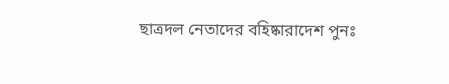ছাত্রদল নেতাদের বহিষ্কারাদেশ পুনঃ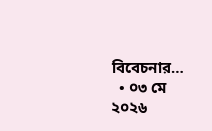বিবেচনার…
  • ০৩ মে ২০২৬